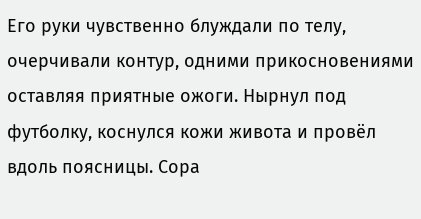Его руки чувственно блуждали по телу, очерчивали контур, одними прикосновениями оставляя приятные ожоги. Нырнул под футболку, коснулся кожи живота и провёл вдоль поясницы. Сора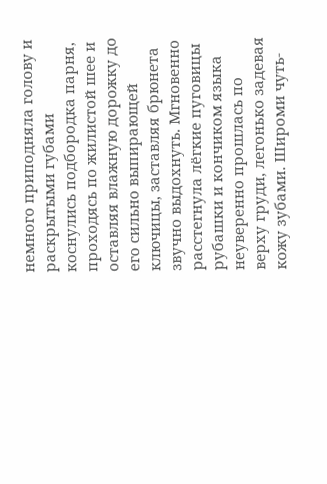немного приподняла голову и раскрытыми губами коснулись подбородка парня, проходясь по жилистой шее и оставляя влажную дорожку до его сильно выпирающей ключицы, заставляя брюнета звучно выдохнуть. Мгновенно расстегнула лёгкие пуговицы рубашки и кончиком языка неуверенно прошлась по верху груди, легонько задевая кожу зубами. Широми чуть-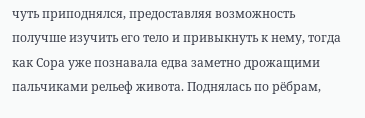чуть приподнялся, предоставляя возможность получше изучить его тело и привыкнуть к нему, тогда как Сора уже познавала едва заметно дрожащими пальчиками рельеф живота. Поднялась по рёбрам,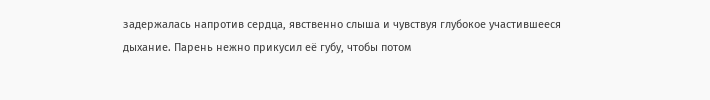задержалась напротив сердца, явственно слыша и чувствуя глубокое участившееся дыхание. Парень нежно прикусил её губу, чтобы потом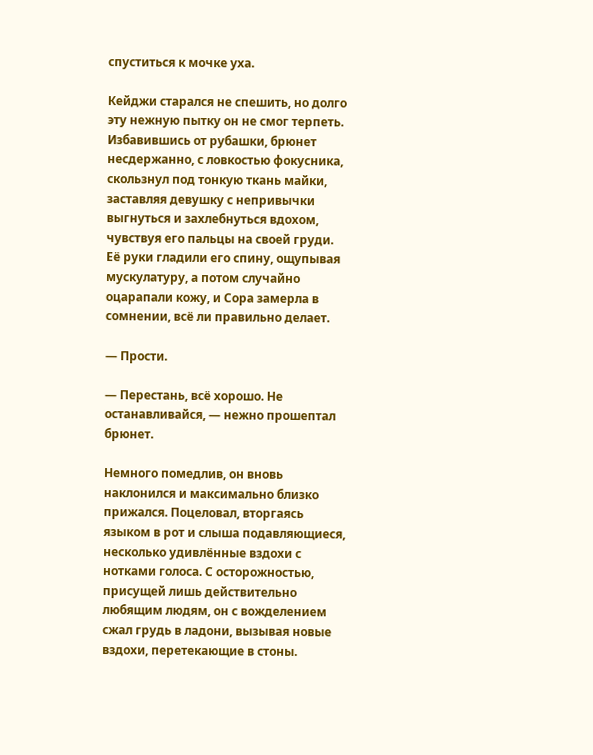спуститься к мочке уха.

Кейджи старался не спешить, но долго эту нежную пытку он не смог терпеть. Избавившись от рубашки, брюнет несдержанно, с ловкостью фокусника, скользнул под тонкую ткань майки, заставляя девушку с непривычки выгнуться и захлебнуться вдохом, чувствуя его пальцы на своей груди. Её руки гладили его спину, ощупывая мускулатуру, а потом случайно оцарапали кожу, и Сора замерла в сомнении, всё ли правильно делает.

— Прости.

— Перестань, всё хорошо. Не останавливайся, — нежно прошептал брюнет.

Немного помедлив, он вновь наклонился и максимально близко прижался. Поцеловал, вторгаясь языком в рот и слыша подавляющиеся, несколько удивлённые вздохи с нотками голоса. С осторожностью, присущей лишь действительно любящим людям, он с вожделением сжал грудь в ладони, вызывая новые вздохи, перетекающие в стоны.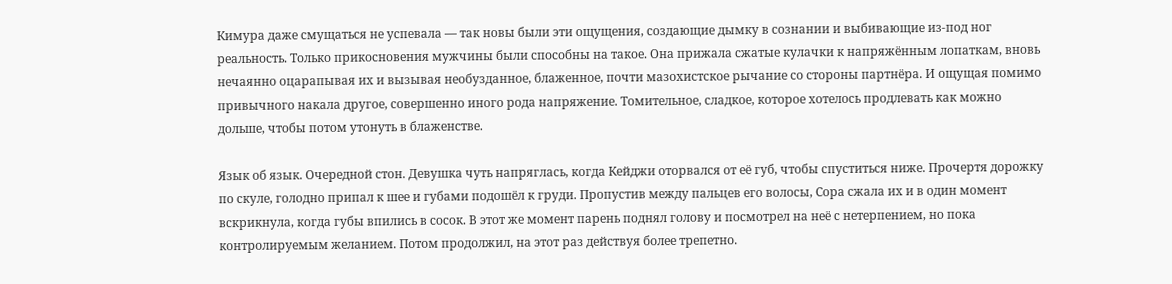Кимура даже смущаться не успевала — так новы были эти ощущения, создающие дымку в сознании и выбивающие из-под ног реальность. Только прикосновения мужчины были способны на такое. Она прижала сжатые кулачки к напряжённым лопаткам, вновь нечаянно оцарапывая их и вызывая необузданное, блаженное, почти мазохистское рычание со стороны партнёра. И ощущая помимо привычного накала другое, совершенно иного рода напряжение. Томительное, сладкое, которое хотелось продлевать как можно дольше, чтобы потом утонуть в блаженстве.

Язык об язык. Очередной стон. Девушка чуть напряглась, когда Кейджи оторвался от её губ, чтобы спуститься ниже. Прочертя дорожку по скуле, голодно припал к шее и губами подошёл к груди. Пропустив между пальцев его волосы, Сора сжала их и в один момент вскрикнула, когда губы впились в сосок. В этот же момент парень поднял голову и посмотрел на неё с нетерпением, но пока контролируемым желанием. Потом продолжил, на этот раз действуя более трепетно.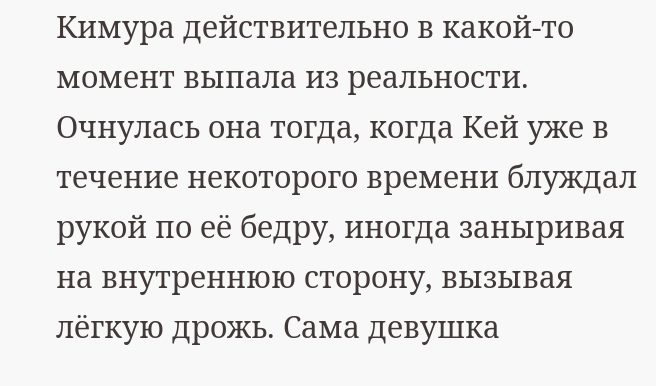Кимура действительно в какой-то момент выпала из реальности. Очнулась она тогда, когда Кей уже в течение некоторого времени блуждал рукой по её бедру, иногда заныривая на внутреннюю сторону, вызывая лёгкую дрожь. Сама девушка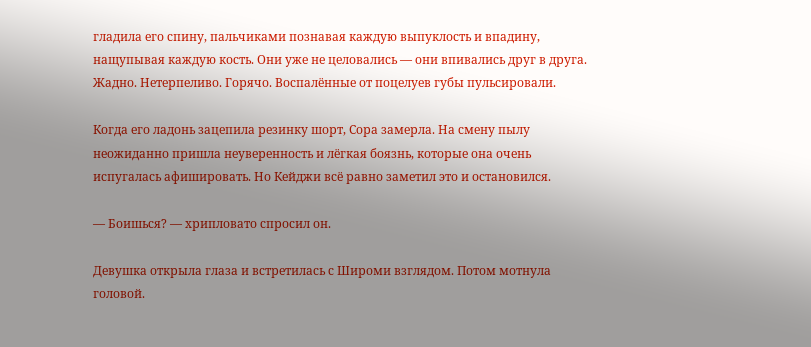гладила его спину, пальчиками познавая каждую выпуклость и впадину, нащупывая каждую кость. Они уже не целовались — они впивались друг в друга. Жадно. Нетерпеливо. Горячо. Воспалённые от поцелуев губы пульсировали.

Когда его ладонь зацепила резинку шорт, Сора замерла. На смену пылу неожиданно пришла неуверенность и лёгкая боязнь, которые она очень испугалась афишировать. Но Кейджи всё равно заметил это и остановился.

— Боишься? — хрипловато спросил он.

Девушка открыла глаза и встретилась с Широми взглядом. Потом мотнула головой.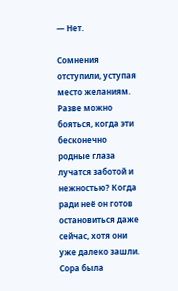— Нет.

Сомнения отступили, уступая место желаниям. Разве можно бояться, когда эти бесконечно родные глаза лучатся заботой и нежностью? Когда ради неё он готов остановиться даже сейчас, хотя они уже далеко зашли. Сора была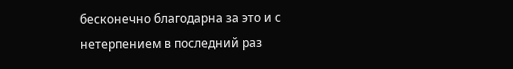бесконечно благодарна за это и с нетерпением в последний раз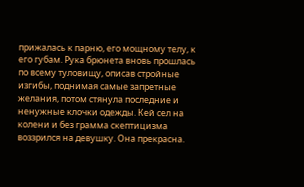прижалась к парню, его мощному телу, к его губам. Рука брюнета вновь прошлась по всему туловищу, описав стройные изгибы, поднимая самые запретные желания, потом стянула последние и ненужные клочки одежды. Кей сел на колени и без грамма скептицизма воззрился на девушку. Она прекрасна.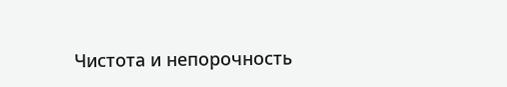Чистота и непорочность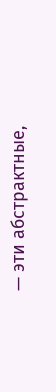— эти абстрактные,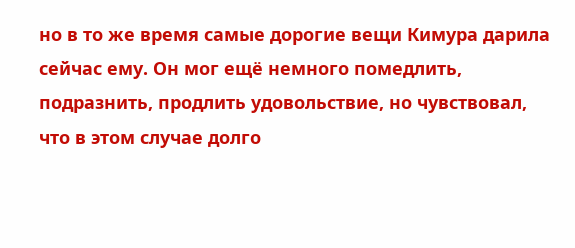но в то же время самые дорогие вещи Кимура дарила сейчас ему. Он мог ещё немного помедлить, подразнить, продлить удовольствие, но чувствовал, что в этом случае долго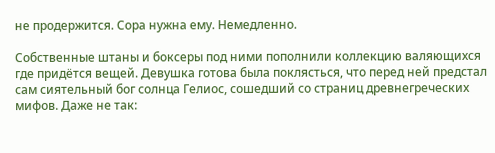не продержится. Сора нужна ему. Немедленно.

Собственные штаны и боксеры под ними пополнили коллекцию валяющихся где придётся вещей. Девушка готова была поклясться, что перед ней предстал сам сиятельный бог солнца Гелиос, сошедший со страниц древнегреческих мифов. Даже не так: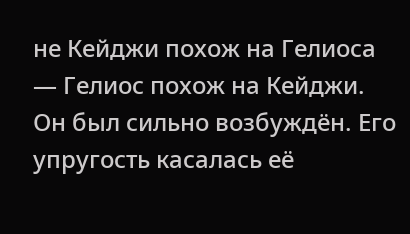не Кейджи похож на Гелиоса — Гелиос похож на Кейджи. Он был сильно возбуждён. Его упругость касалась её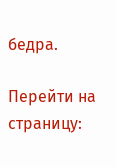бедра.

Перейти на страницу: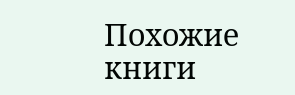Похожие книги